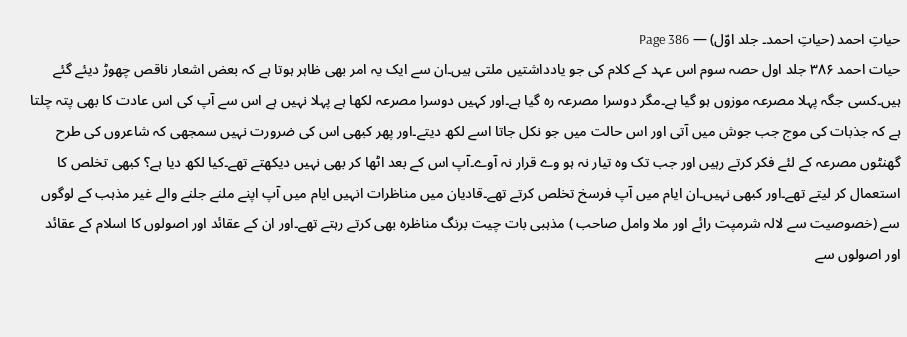حیاتِ احمد (حیاتِ احمد۔ جلد اوّل) — Page 386
حیات احمد ۳۸۶ جلد اول حصہ سوم اس عہد کے کلام کی جو یادداشتیں ملتی ہیں۔ان سے ایک یہ امر بھی ظاہر ہوتا ہے کہ بعض اشعار ناقص چھوڑ دیئے گئے ہیں۔کسی جگہ پہلا مصرعہ موزوں ہو گیا ہے۔مگر دوسرا مصرعہ رہ گیا ہے۔اور کہیں دوسرا مصرعہ لکھا ہے پہلا نہیں ہے اس سے آپ کی اس عادت کا بھی پتہ چلتا ہے کہ جذبات کی موج جب جوش میں آتی اور اس حالت میں جو نکل جاتا اسے لکھ دیتے۔اور پھر کبھی اس کی ضرورت نہیں سمجھی کہ شاعروں کی طرح گھنٹوں مصرعہ کے لئے فکر کرتے رہیں اور جب تک وہ تیار نہ ہو وے قرار نہ آوے۔آپ اس کے بعد اٹھا کر بھی نہیں دیکھتے تھے۔کیا لکھ دیا ہے؟ کبھی تخلص کا استعمال کر لیتے تھے۔اور کبھی نہیں۔ان ایام میں آپ فرسخ تخلص کرتے تھے۔قادیان میں مناظرات انہیں ایام میں آپ اپنے ملنے جلنے والے غیر مذہب کے لوگوں سے (خصوصیت سے لالہ شرمپت رائے اور ملا وامل صاحب ) مذہبی بات چیت برنگ مناظرہ بھی کرتے رہتے تھے۔اور ان کے عقائد اور اصولوں کا اسلام کے عقائد اور اصولوں سے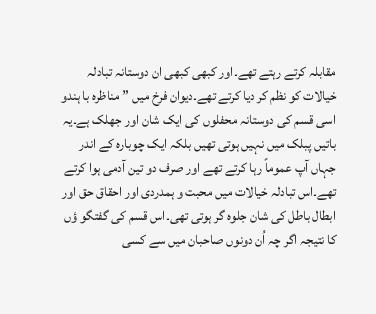مقابلہ کرتے رہتے تھے۔اور کبھی کبھی ان دوستانہ تبادلہ خیالات کو نظم کر دیا کرتے تھے۔دیوان فرخ میں ” مناظرہ با ہندو اسی قسم کی دوستانہ محفلوں کی ایک شان اور جھلک ہے۔یہ باتیں پبلک میں نہیں ہوتی تھیں بلکہ ایک چوبارہ کے اندر جہاں آپ عموماً رہا کرتے تھے اور صرف دو تین آدمی ہوا کرتے تھے۔اس تبادلہ خیالات میں محبت و ہمدردی اور احقاق حق اور ابطال باطل کی شان جلوہ گر ہوتی تھی۔اس قسم کی گفتگو ؤں کا نتیجہ اگر چہ اُن دونوں صاحبان میں سے کسی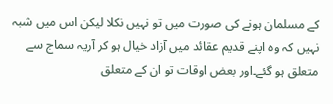کے مسلمان ہونے کی صورت میں تو نہیں نکلا لیکن اس میں شبہ نہیں کہ وہ اپنے قدیم عقائد میں آزاد خیال ہو کر آریہ سماج سے متعلق ہو گئے۔اور بعض اوقات تو ان کے متعلق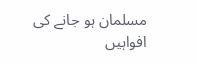مسلمان ہو جانے کی افواہیں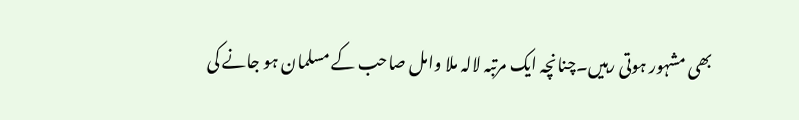بھی مشہور ہوتی رہیں۔چنانچہ ایک مرتبہ لالہ ملا وامل صاحب کے مسلمان ہو جانے کی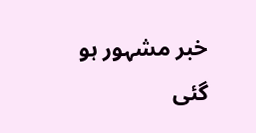خبر مشہور ہو گئی